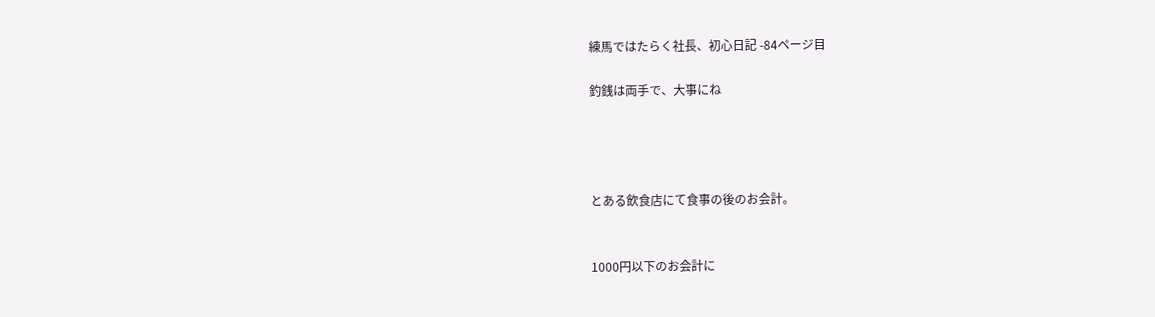練馬ではたらく社長、初心日記 -84ページ目

釣銭は両手で、大事にね




とある飲食店にて食事の後のお会計。


1000円以下のお会計に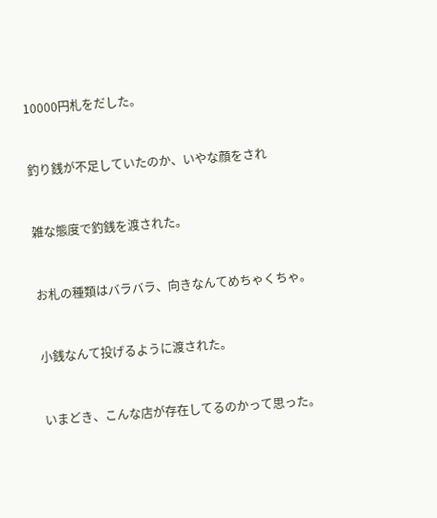10000円札をだした。


釣り銭が不足していたのか、いやな顔をされ


雑な態度で釣銭を渡された。


お札の種類はバラバラ、向きなんてめちゃくちゃ。


小銭なんて投げるように渡された。


いまどき、こんな店が存在してるのかって思った。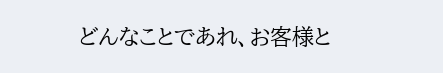どんなことであれ、お客様と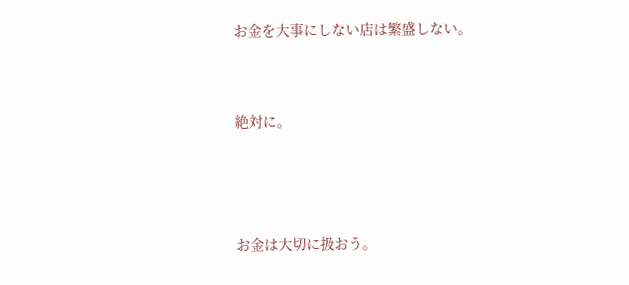お金を大事にしない店は繁盛しない。


絶対に。



お金は大切に扱おう。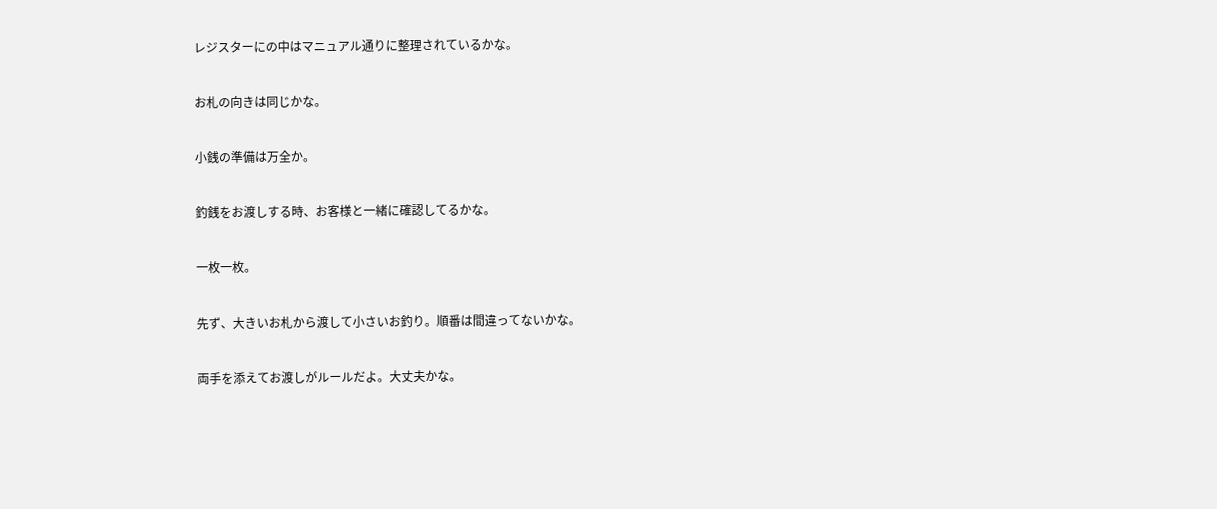レジスターにの中はマニュアル通りに整理されているかな。


お札の向きは同じかな。


小銭の準備は万全か。


釣銭をお渡しする時、お客様と一緒に確認してるかな。


一枚一枚。


先ず、大きいお札から渡して小さいお釣り。順番は間違ってないかな。


両手を添えてお渡しがルールだよ。大丈夫かな。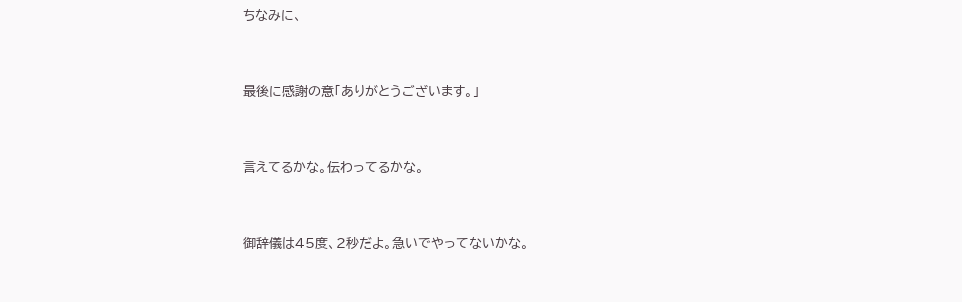ちなみに、


最後に感謝の意「ありがとうございます。」


言えてるかな。伝わってるかな。


御辞儀は45度、2秒だよ。急いでやってないかな。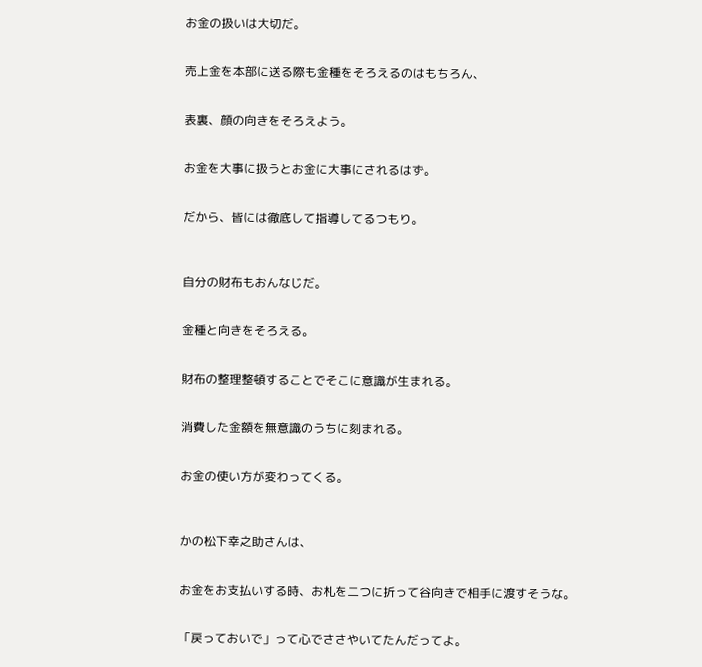お金の扱いは大切だ。


売上金を本部に送る際も金種をそろえるのはもちろん、


表裏、顔の向きをそろえよう。


お金を大事に扱うとお金に大事にされるはず。


だから、皆には徹底して指導してるつもり。



自分の財布もおんなじだ。


金種と向きをそろえる。


財布の整理整頓することでそこに意識が生まれる。


消費した金額を無意識のうちに刻まれる。


お金の使い方が変わってくる。



かの松下幸之助さんは、


お金をお支払いする時、お札を二つに折って谷向きで相手に渡すそうな。


「戻っておいで」って心でささやいてたんだってよ。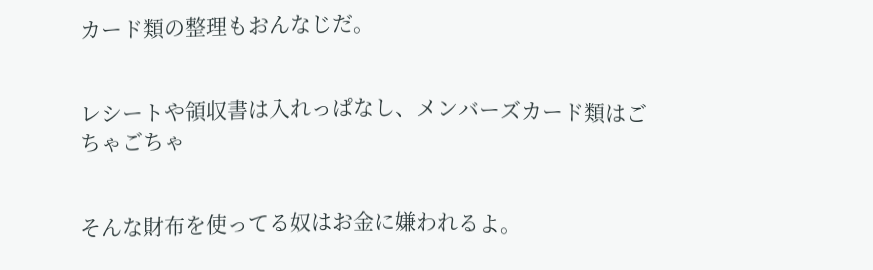カード類の整理もおんなじだ。


レシートや領収書は入れっぱなし、メンバーズカード類はごちゃごちゃ


そんな財布を使ってる奴はお金に嫌われるよ。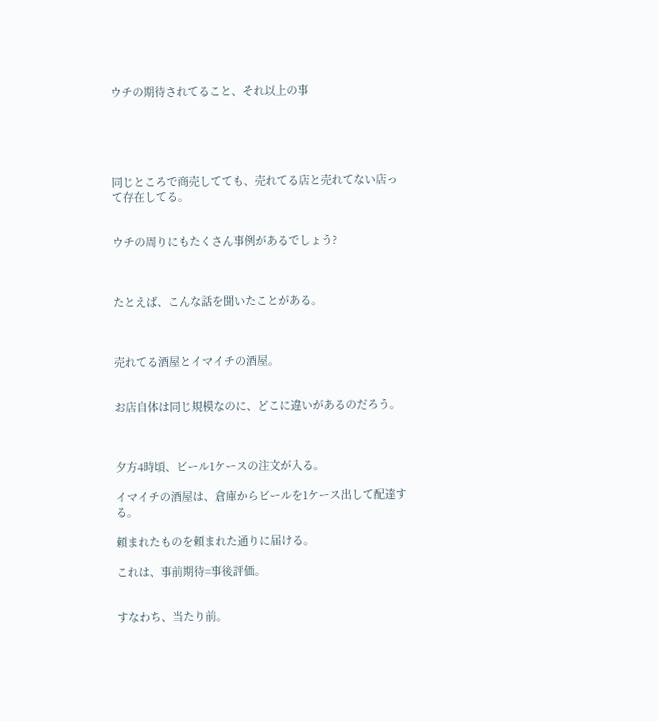ウチの期待されてること、それ以上の事





同じところで商売してても、売れてる店と売れてない店って存在してる。


ウチの周りにもたくさん事例があるでしょう?



たとえば、こんな話を聞いたことがある。



売れてる酒屋とイマイチの酒屋。


お店自体は同じ規模なのに、どこに違いがあるのだろう。



夕方4時頃、ビール1ケースの注文が入る。

イマイチの酒屋は、倉庫からビールを1ケース出して配達する。

頼まれたものを頼まれた通りに届ける。

これは、事前期待=事後評価。


すなわち、当たり前。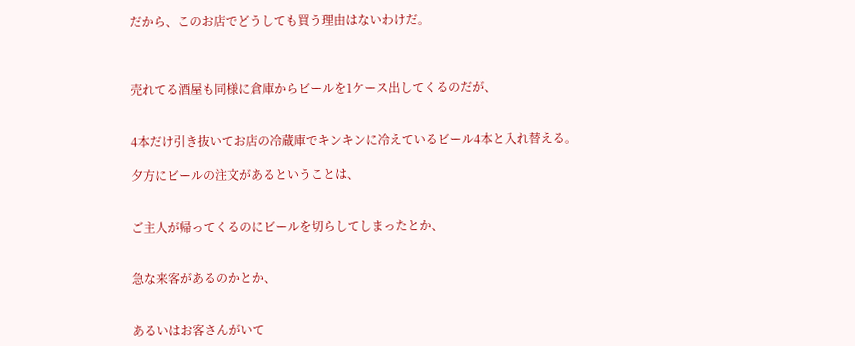だから、このお店でどうしても買う理由はないわけだ。



売れてる酒屋も同様に倉庫からビールを1ケース出してくるのだが、


4本だけ引き抜いてお店の冷蔵庫でキンキンに冷えているビール4本と入れ替える。

夕方にビールの注文があるということは、


ご主人が帰ってくるのにビールを切らしてしまったとか、


急な来客があるのかとか、


あるいはお客さんがいて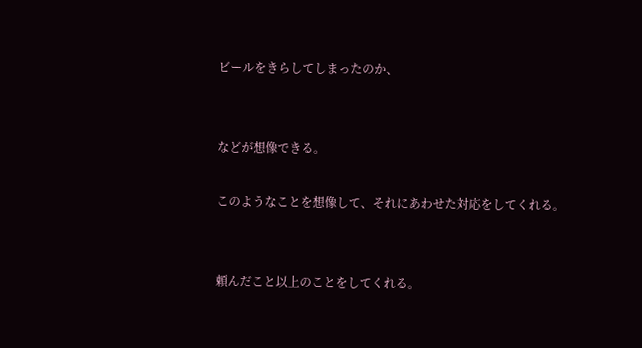ビールをきらしてしまったのか、


などが想像できる。

このようなことを想像して、それにあわせた対応をしてくれる。


頼んだこと以上のことをしてくれる。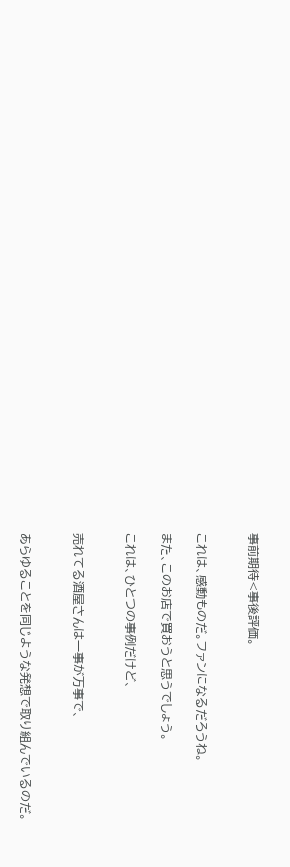事前期待<事後評価。


これは、感動ものだ。ファンになるだろうね。

また、このお店で買おうと思うでしょう。

これは、ひとつの事例だけど、


売れてる酒屋さんは一事が万事で、


あらゆることを同じような発想で取り組んでいるのだ。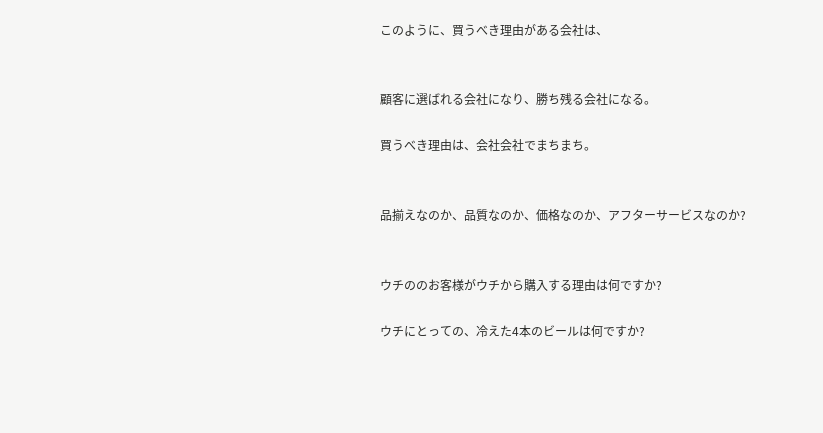このように、買うべき理由がある会社は、


顧客に選ばれる会社になり、勝ち残る会社になる。

買うべき理由は、会社会社でまちまち。


品揃えなのか、品質なのか、価格なのか、アフターサービスなのか?


ウチののお客様がウチから購入する理由は何ですか?

ウチにとっての、冷えた4本のビールは何ですか?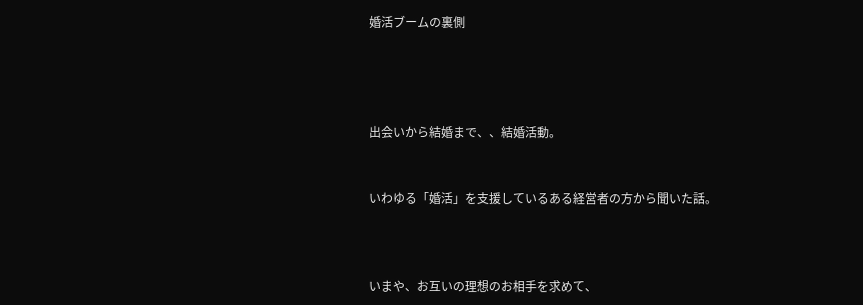婚活ブームの裏側




出会いから結婚まで、、結婚活動。


いわゆる「婚活」を支援しているある経営者の方から聞いた話。



いまや、お互いの理想のお相手を求めて、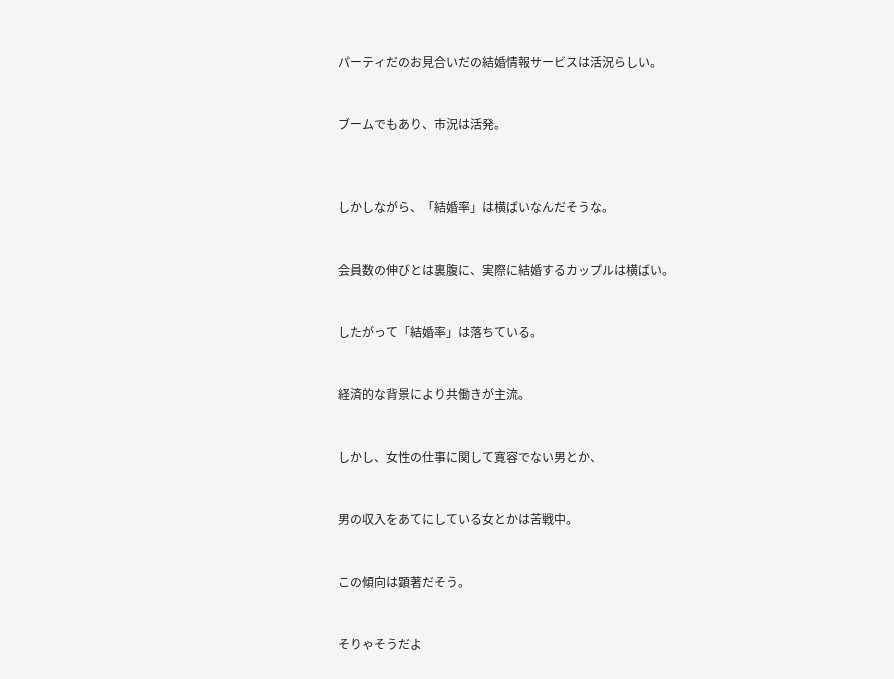パーティだのお見合いだの結婚情報サービスは活況らしい。


ブームでもあり、市況は活発。



しかしながら、「結婚率」は横ばいなんだそうな。


会員数の伸びとは裏腹に、実際に結婚するカップルは横ばい。


したがって「結婚率」は落ちている。


経済的な背景により共働きが主流。


しかし、女性の仕事に関して寛容でない男とか、


男の収入をあてにしている女とかは苦戦中。


この傾向は顕著だそう。


そりゃそうだよ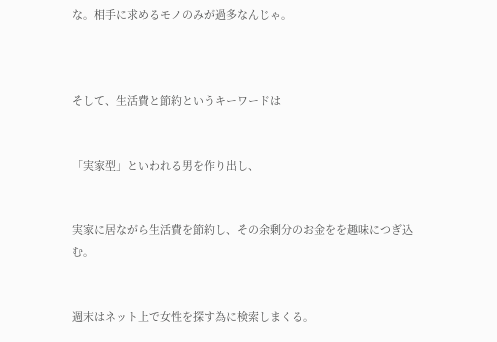な。相手に求めるモノのみが過多なんじゃ。



そして、生活費と節約というキーワードは


「実家型」といわれる男を作り出し、


実家に居ながら生活費を節約し、その余剰分のお金をを趣味につぎ込む。


週末はネット上で女性を探す為に検索しまくる。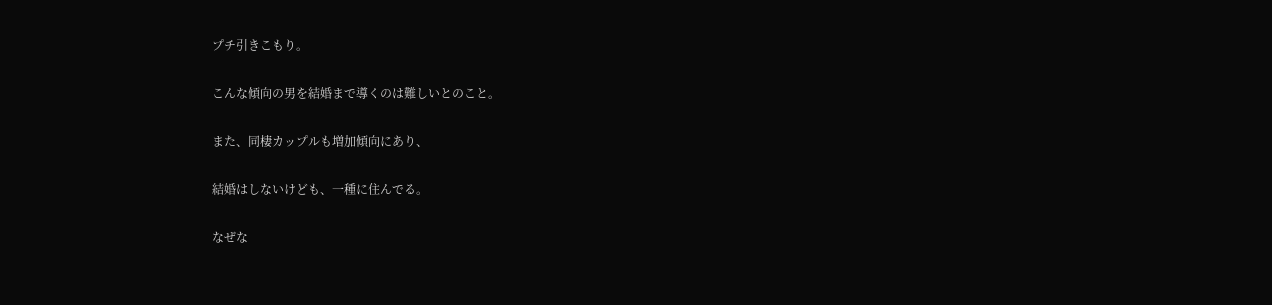プチ引きこもり。


こんな傾向の男を結婚まで導くのは難しいとのこと。


また、同棲カップルも増加傾向にあり、


結婚はしないけども、一種に住んでる。


なぜな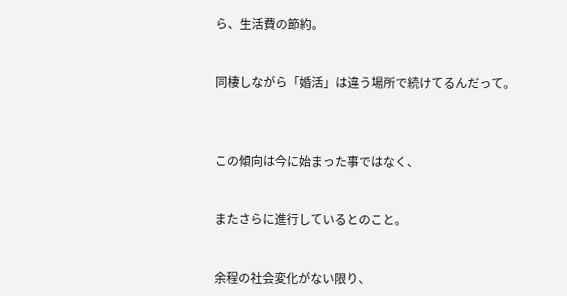ら、生活費の節約。


同棲しながら「婚活」は違う場所で続けてるんだって。



この傾向は今に始まった事ではなく、


またさらに進行しているとのこと。


余程の社会変化がない限り、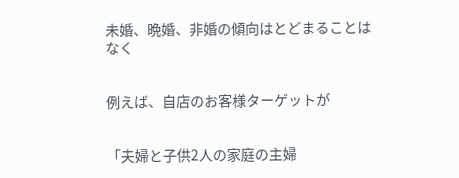未婚、晩婚、非婚の傾向はとどまることはなく


例えば、自店のお客様ターゲットが


「夫婦と子供2人の家庭の主婦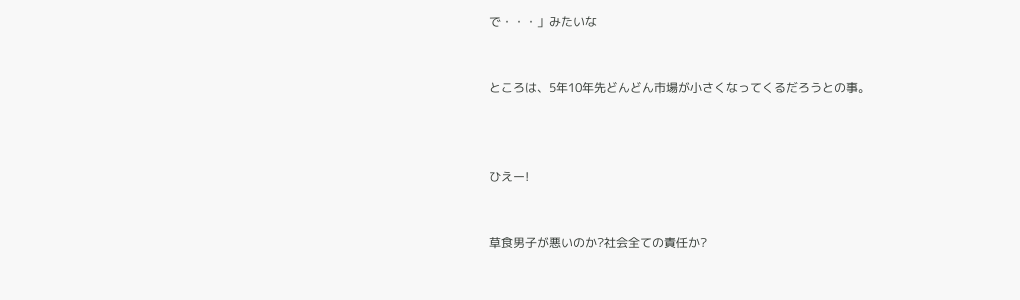で・・・」みたいな


ところは、5年10年先どんどん市場が小さくなってくるだろうとの事。



ひえー!


草食男子が悪いのか?社会全ての責任か?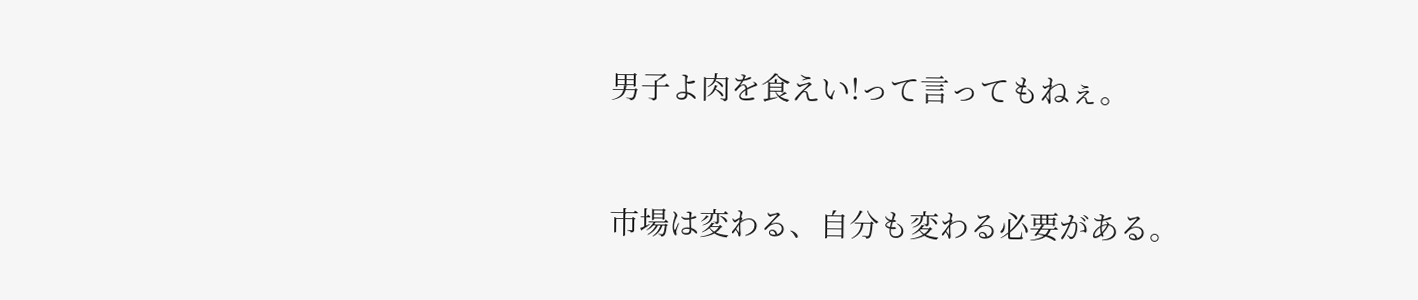男子よ肉を食えい!って言ってもねぇ。



市場は変わる、自分も変わる必要がある。